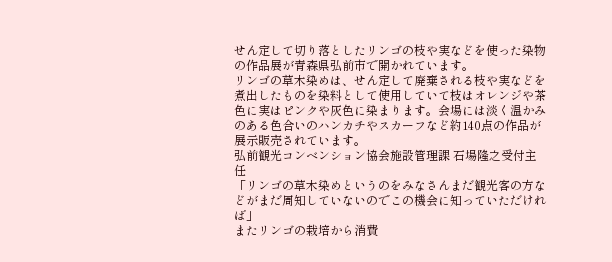せん定して切り落としたリンゴの枝や実などを使った染物の作品展が青森県弘前市で開かれています。
リンゴの草木染めは、せん定して廃棄される枝や実などを煮出したものを染料として使用していて枝はオレンジや茶色に実はピンクや灰色に染まります。会場には淡く温かみのある色合いのハンカチやスカーフなど約140点の作品が展示販売されています。
弘前観光コンベンション協会施設管理課 石場隆之受付主任
「リンゴの草木染めというのをみなさんまだ観光客の方などがまだ周知していないのでこの機会に知っていただければ」
またリンゴの栽培から消費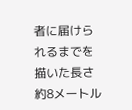者に届けられるまでを描いた長さ約8メートル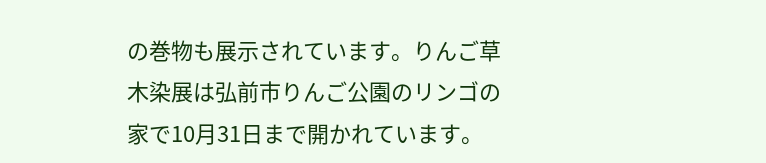の巻物も展示されています。りんご草木染展は弘前市りんご公園のリンゴの家で10月31日まで開かれています。